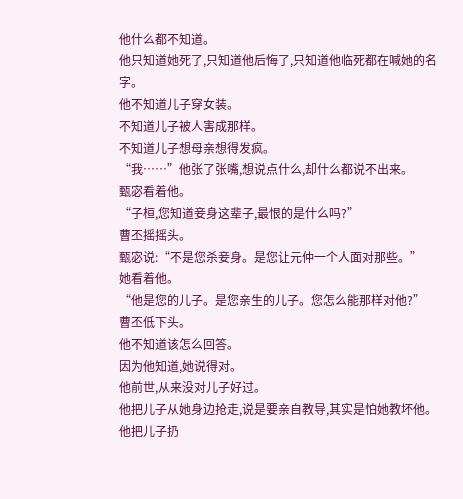他什么都不知道。
他只知道她死了,只知道他后悔了,只知道他临死都在喊她的名字。
他不知道儿子穿女装。
不知道儿子被人害成那样。
不知道儿子想母亲想得发疯。
“我……”他张了张嘴,想说点什么,却什么都说不出来。
甄宓看着他。
“子桓,您知道妾身这辈子,最恨的是什么吗?”
曹丕摇摇头。
甄宓说:“不是您杀妾身。是您让元仲一个人面对那些。”
她看着他。
“他是您的儿子。是您亲生的儿子。您怎么能那样对他?”
曹丕低下头。
他不知道该怎么回答。
因为他知道,她说得对。
他前世,从来没对儿子好过。
他把儿子从她身边抢走,说是要亲自教导,其实是怕她教坏他。他把儿子扔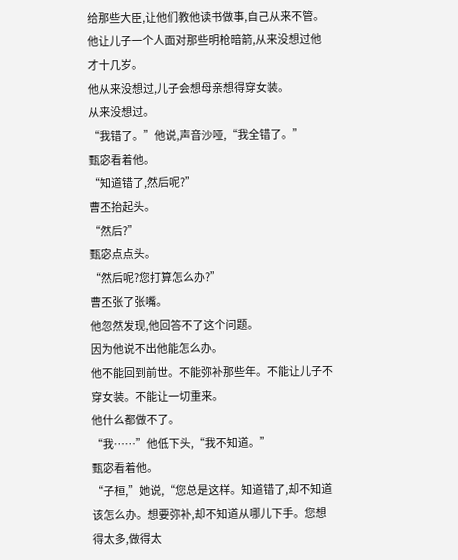给那些大臣,让他们教他读书做事,自己从来不管。他让儿子一个人面对那些明枪暗箭,从来没想过他才十几岁。
他从来没想过,儿子会想母亲想得穿女装。
从来没想过。
“我错了。”他说,声音沙哑,“我全错了。”
甄宓看着他。
“知道错了,然后呢?”
曹丕抬起头。
“然后?”
甄宓点点头。
“然后呢?您打算怎么办?”
曹丕张了张嘴。
他忽然发现,他回答不了这个问题。
因为他说不出他能怎么办。
他不能回到前世。不能弥补那些年。不能让儿子不穿女装。不能让一切重来。
他什么都做不了。
“我……”他低下头,“我不知道。”
甄宓看着他。
“子桓,”她说,“您总是这样。知道错了,却不知道该怎么办。想要弥补,却不知道从哪儿下手。您想得太多,做得太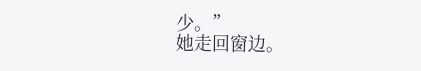少。”
她走回窗边。